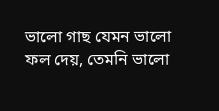ভালো গাছ যেমন ভালো ফল দেয়, তেমনি ভালো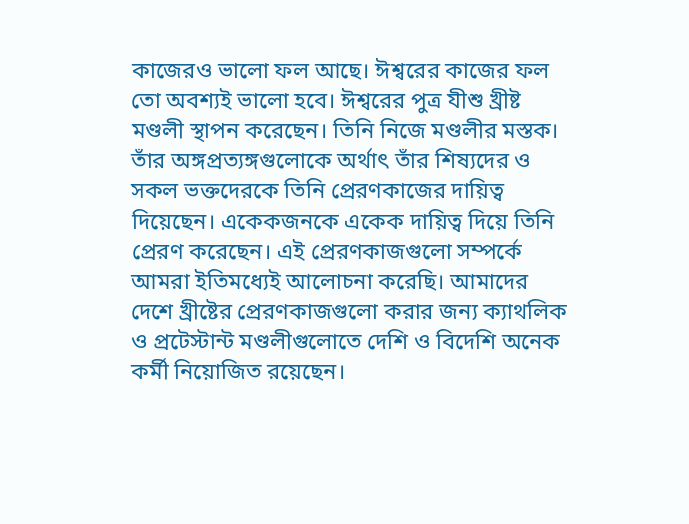কাজেরও ভালো ফল আছে। ঈশ্বরের কাজের ফল তো অবশ্যই ভালো হবে। ঈশ্বরের পুত্র যীশু খ্রীষ্ট মণ্ডলী স্থাপন করেছেন। তিনি নিজে মণ্ডলীর মস্তক। তাঁর অঙ্গপ্রত্যঙ্গগুলোকে অর্থাৎ তাঁর শিষ্যদের ও সকল ভক্তদেরকে তিনি প্রেরণকাজের দায়িত্ব দিয়েছেন। একেকজনকে একেক দায়িত্ব দিয়ে তিনি প্রেরণ করেছেন। এই প্রেরণকাজগুলো সম্পর্কে আমরা ইতিমধ্যেই আলোচনা করেছি। আমাদের দেশে খ্রীষ্টের প্রেরণকাজগুলো করার জন্য ক্যাথলিক ও প্রটেস্টান্ট মণ্ডলীগুলোতে দেশি ও বিদেশি অনেক কর্মী নিয়োজিত রয়েছেন।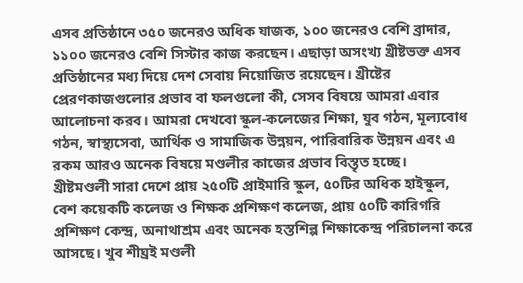এসব প্রতিষ্ঠানে ৩৫০ জনেরও অধিক যাজক, ১০০ জনেরও বেশি ব্রাদার, ১১০০ জনেরও বেশি সিস্টার কাজ করছেন। এছাড়া অসংখ্য খ্রীষ্টভক্ত এসব প্রতিষ্ঠানের মধ্য দিয়ে দেশ সেবায় নিয়োজিত রয়েছেন। খ্রীষ্টের প্রেরণকাজগুলোর প্রভাব বা ফলগুলো কী, সেসব বিষয়ে আমরা এবার আলোচনা করব। আমরা দেখবো স্কুল-কলেজের শিক্ষা, যুব গঠন, মূল্যবোধ গঠন, স্বাস্থ্যসেবা, আর্থিক ও সামাজিক উন্নয়ন, পারিবারিক উন্নয়ন এবং এ রকম আরও অনেক বিষয়ে মণ্ডলীর কাজের প্রভাব বিস্তৃত হচ্ছে।
খ্রীষ্টমণ্ডলী সারা দেশে প্রায় ২৫০টি প্রাইমারি স্কুল, ৫০টির অধিক হাইস্কুল, বেশ কয়েকটি কলেজ ও শিক্ষক প্রশিক্ষণ কলেজ, প্রায় ৫০টি কারিগরি প্রশিক্ষণ কেন্দ্র, অনাথাশ্রম এবং অনেক হস্তশিল্প শিক্ষাকেন্দ্র পরিচালনা করে আসছে। খুব শীঘ্রই মণ্ডলী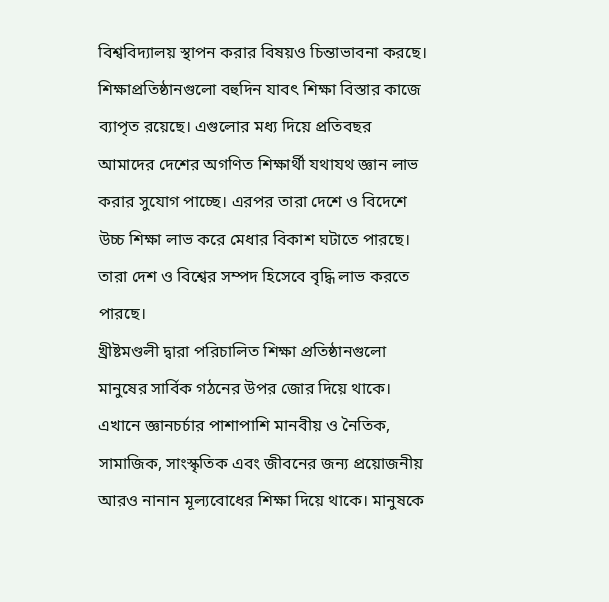বিশ্ববিদ্যালয় স্থাপন করার বিষয়ও চিন্তাভাবনা করছে। শিক্ষাপ্রতিষ্ঠানগুলো বহুদিন যাবৎ শিক্ষা বিস্তার কাজে ব্যাপৃত রয়েছে। এগুলোর মধ্য দিয়ে প্রতিবছর আমাদের দেশের অগণিত শিক্ষার্থী যথাযথ জ্ঞান লাভ করার সুযোগ পাচ্ছে। এরপর তারা দেশে ও বিদেশে উচ্চ শিক্ষা লাভ করে মেধার বিকাশ ঘটাতে পারছে। তারা দেশ ও বিশ্বের সম্পদ হিসেবে বৃদ্ধি লাভ করতে পারছে।
খ্রীষ্টমণ্ডলী দ্বারা পরিচালিত শিক্ষা প্রতিষ্ঠানগুলো মানুষের সার্বিক গঠনের উপর জোর দিয়ে থাকে। এখানে জ্ঞানচর্চার পাশাপাশি মানবীয় ও নৈতিক, সামাজিক, সাংস্কৃতিক এবং জীবনের জন্য প্রয়োজনীয় আরও নানান মূল্যবোধের শিক্ষা দিয়ে থাকে। মানুষকে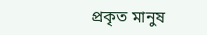প্রকৃত মানুষ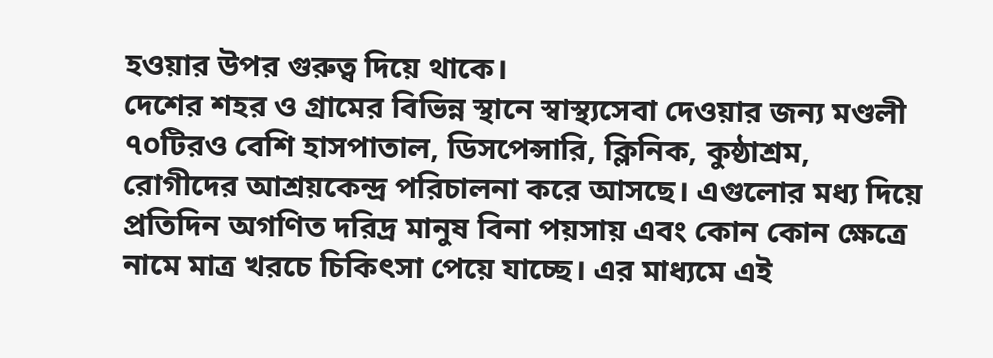হওয়ার উপর গুরুত্ব দিয়ে থাকে।
দেশের শহর ও গ্রামের বিভিন্ন স্থানে স্বাস্থ্যসেবা দেওয়ার জন্য মণ্ডলী ৭০টিরও বেশি হাসপাতাল, ডিসপেন্সারি, ক্লিনিক, কুষ্ঠাশ্রম, রোগীদের আশ্রয়কেন্দ্র পরিচালনা করে আসছে। এগুলোর মধ্য দিয়ে প্রতিদিন অগণিত দরিদ্র মানুষ বিনা পয়সায় এবং কোন কোন ক্ষেত্রে নামে মাত্র খরচে চিকিৎসা পেয়ে যাচ্ছে। এর মাধ্যমে এই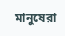মানুষেরা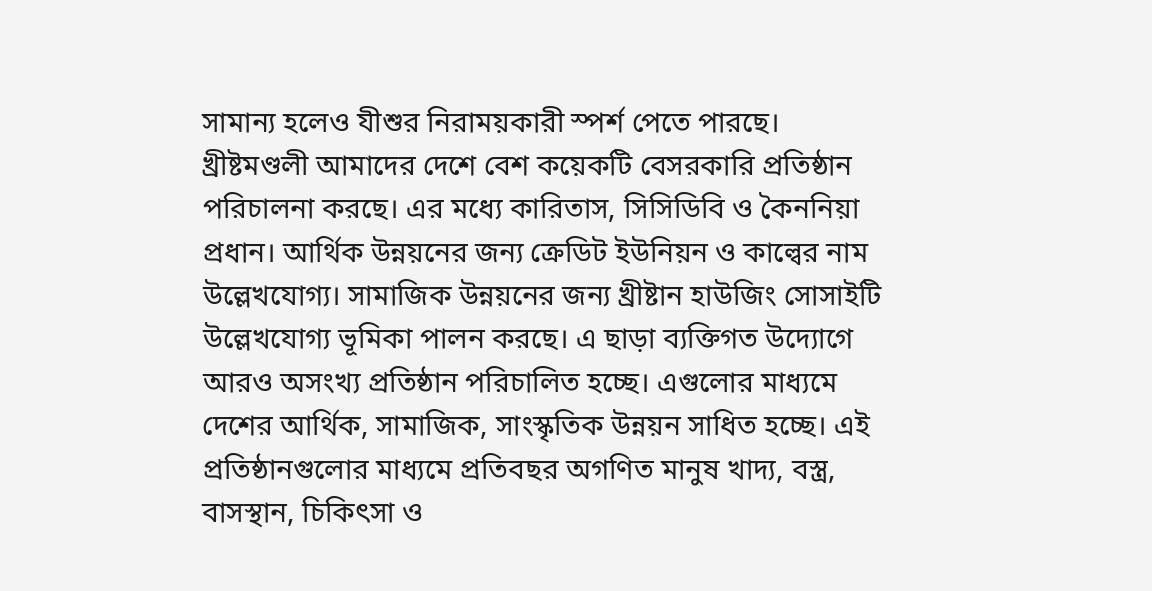সামান্য হলেও যীশুর নিরাময়কারী স্পর্শ পেতে পারছে।
খ্রীষ্টমণ্ডলী আমাদের দেশে বেশ কয়েকটি বেসরকারি প্রতিষ্ঠান পরিচালনা করছে। এর মধ্যে কারিতাস, সিসিডিবি ও কৈননিয়া প্রধান। আর্থিক উন্নয়নের জন্য ক্রেডিট ইউনিয়ন ও কাল্বের নাম উল্লেখযোগ্য। সামাজিক উন্নয়নের জন্য খ্রীষ্টান হাউজিং সোসাইটি উল্লেখযোগ্য ভূমিকা পালন করছে। এ ছাড়া ব্যক্তিগত উদ্যোগে আরও অসংখ্য প্রতিষ্ঠান পরিচালিত হচ্ছে। এগুলোর মাধ্যমে দেশের আর্থিক, সামাজিক, সাংস্কৃতিক উন্নয়ন সাধিত হচ্ছে। এই প্রতিষ্ঠানগুলোর মাধ্যমে প্রতিবছর অগণিত মানুষ খাদ্য, বস্ত্র, বাসস্থান, চিকিৎসা ও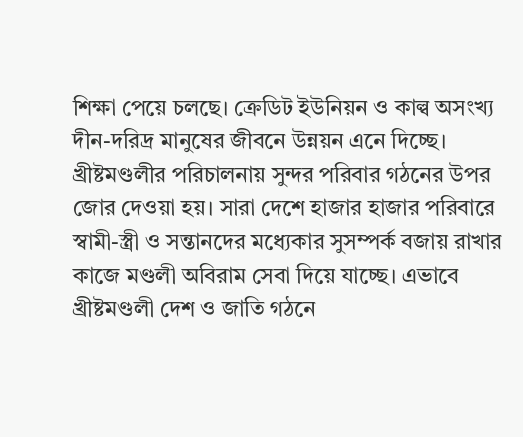শিক্ষা পেয়ে চলছে। ক্রেডিট ইউনিয়ন ও কাল্ব অসংখ্য দীন-দরিদ্র মানুষের জীবনে উন্নয়ন এনে দিচ্ছে।
খ্রীষ্টমণ্ডলীর পরিচালনায় সুন্দর পরিবার গঠনের উপর জোর দেওয়া হয়। সারা দেশে হাজার হাজার পরিবারে স্বামী-স্ত্রী ও সন্তানদের মধ্যেকার সুসম্পর্ক বজায় রাখার কাজে মণ্ডলী অবিরাম সেবা দিয়ে যাচ্ছে। এভাবে খ্রীষ্টমণ্ডলী দেশ ও জাতি গঠনে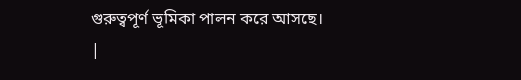গুরুত্বপূর্ণ ভূমিকা পালন করে আসছে।
|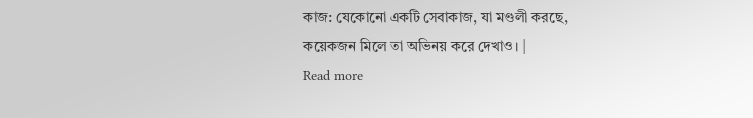কাজ: যেকোনো একটি সেবাকাজ, যা মণ্ডলী করছে, কয়েকজন মিলে তা অভিনয় করে দেখাও। |
Read more